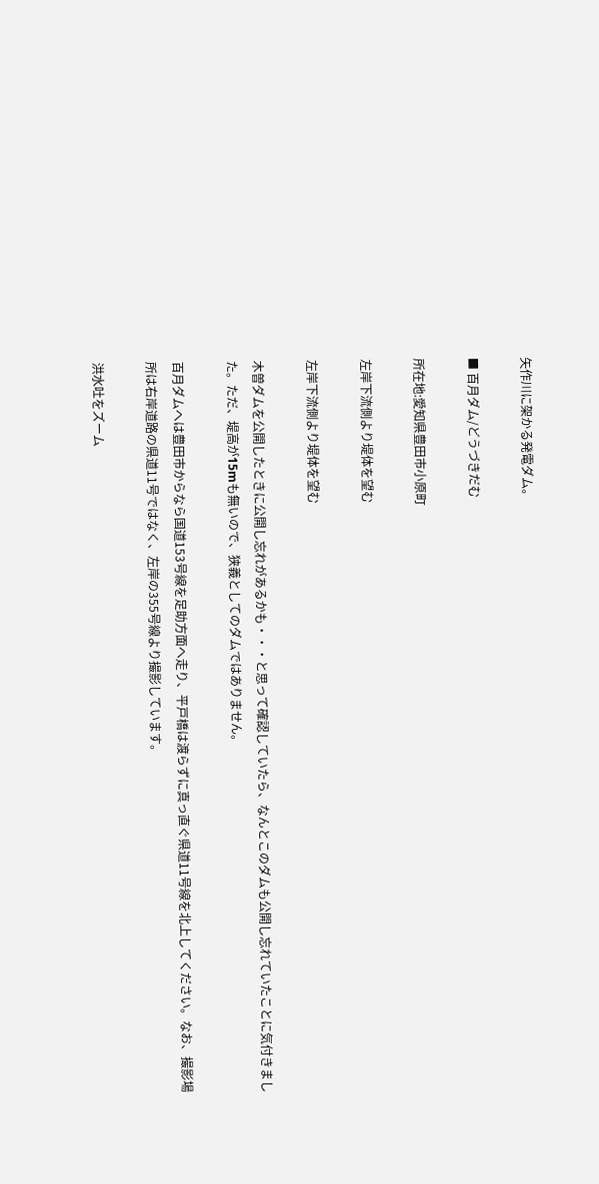矢作川に架かる発電ダム。

■ 百月ダム/どうづきだむ

所在地:愛知県豊田市小原町

左岸下流側より堤体を望む

左岸下流側より堤体を望む

木曽ダムを公開したときに公開し忘れがあるかも・・・と思って確認していたら、なんとこのダムも公開し忘れていたことに気付きました。ただ、堤高が15mも無いので、狭義としてのダムではありません。

百月ダムへは豊田市からなら国道153号線を足助方面へ走り、平戸橋は渡らずに真っ直ぐ県道11号線を北上してください。なお、撮影場所は右岸道路の県道11号ではなく、左岸の355号線より撮影しています。

洪水吐をズーム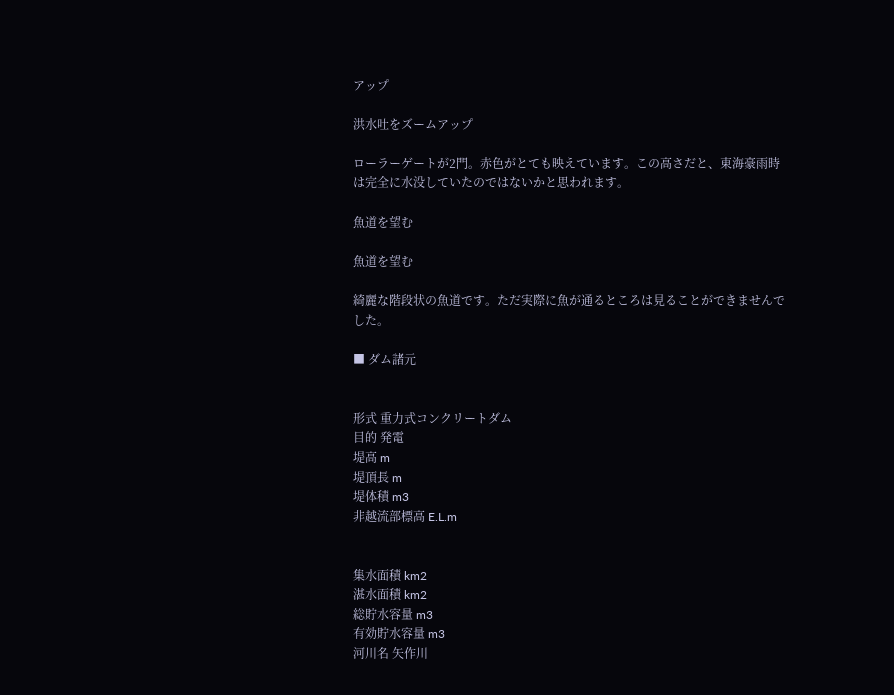アップ

洪水吐をズームアップ

ローラーゲートが2門。赤色がとても映えています。この高さだと、東海豪雨時は完全に水没していたのではないかと思われます。

魚道を望む

魚道を望む

綺麗な階段状の魚道です。ただ実際に魚が通るところは見ることができませんでした。

■ ダム諸元


形式 重力式コンクリートダム
目的 発電
堤高 m
堤頂長 m
堤体積 m3
非越流部標高 E.L.m


集水面積 km2
湛水面積 km2
総貯水容量 m3
有効貯水容量 m3
河川名 矢作川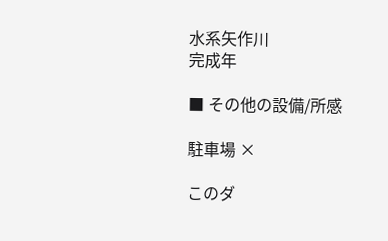水系矢作川
完成年

■ その他の設備/所感

駐車場 ×

このダ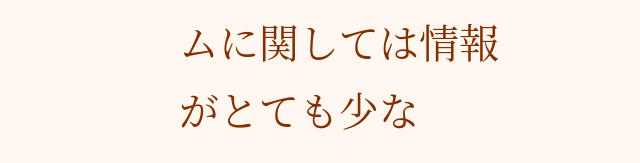ムに関しては情報がとても少な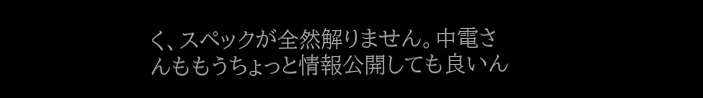く、スペックが全然解りません。中電さんももうちょっと情報公開しても良いん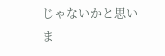じゃないかと思いま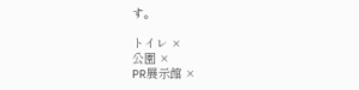す。

トイレ ×
公園 ×
PR展示館 ×